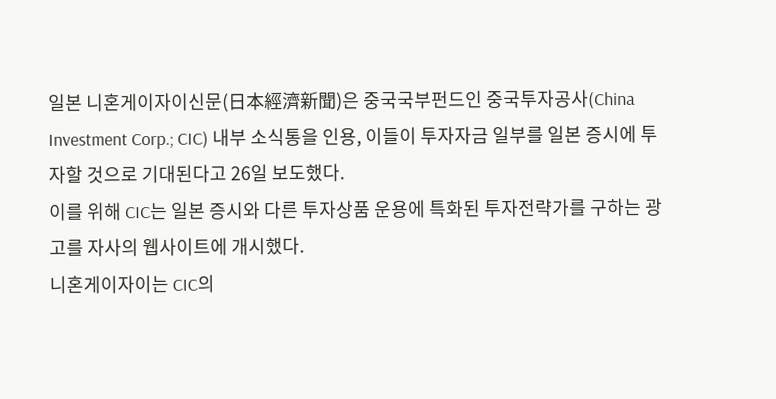일본 니혼게이자이신문(日本經濟新聞)은 중국국부펀드인 중국투자공사(China Investment Corp.; CIC) 내부 소식통을 인용, 이들이 투자자금 일부를 일본 증시에 투자할 것으로 기대된다고 26일 보도했다.
이를 위해 CIC는 일본 증시와 다른 투자상품 운용에 특화된 투자전략가를 구하는 광고를 자사의 웹사이트에 개시했다.
니혼게이자이는 CIC의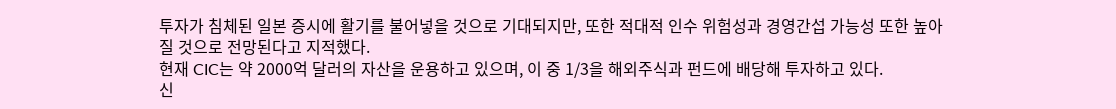투자가 침체된 일본 증시에 활기를 불어넣을 것으로 기대되지만, 또한 적대적 인수 위험성과 경영간섭 가능성 또한 높아질 것으로 전망된다고 지적했다.
현재 CIC는 약 2000억 달러의 자산을 운용하고 있으며, 이 중 1/3을 해외주식과 펀드에 배당해 투자하고 있다.
신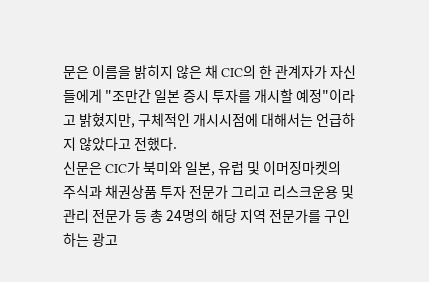문은 이름을 밝히지 않은 채 CIC의 한 관계자가 자신들에게 "조만간 일본 증시 투자를 개시할 예정"이라고 밝혔지만, 구체적인 개시시점에 대해서는 언급하지 않았다고 전했다.
신문은 CIC가 북미와 일본, 유럽 및 이머징마켓의 주식과 채권상품 투자 전문가 그리고 리스크운용 및 관리 전문가 등 총 24명의 해당 지역 전문가를 구인하는 광고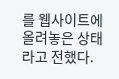를 웹사이트에 올려놓은 상태라고 전했다.